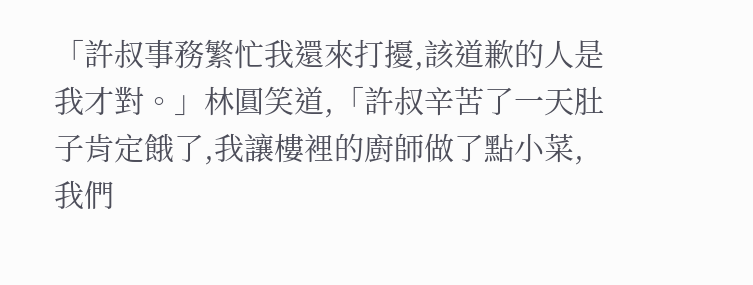「許叔事務繁忙我還來打擾,該道歉的人是我才對。」林圓笑道,「許叔辛苦了一天肚子肯定餓了,我讓樓裡的廚師做了點小菜,我們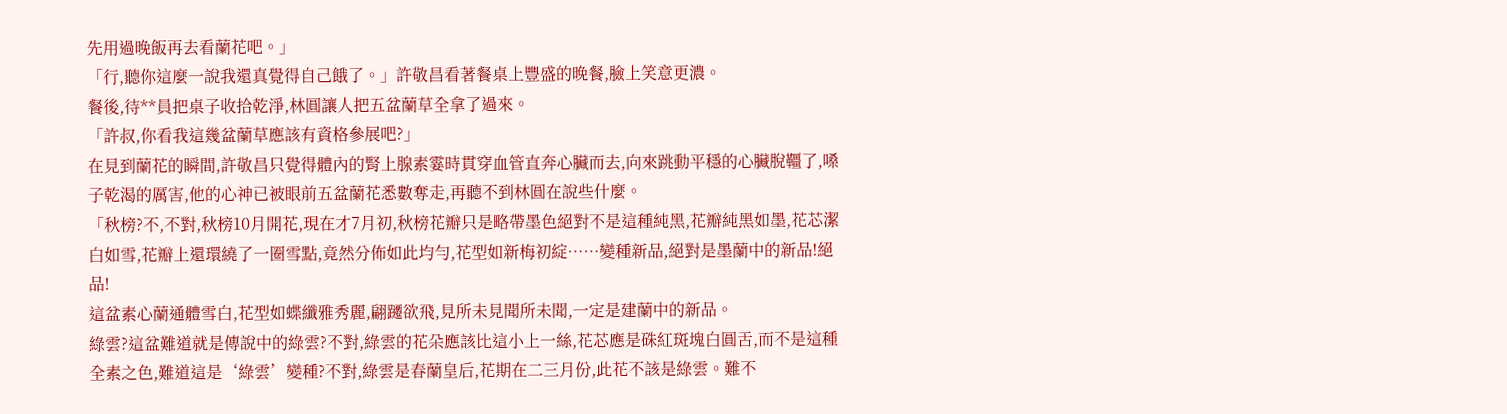先用過晚飯再去看蘭花吧。」
「行,聽你這麼一說我還真覺得自己餓了。」許敬昌看著餐桌上豐盛的晚餐,臉上笑意更濃。
餐後,待**員把桌子收拾乾淨,林圓讓人把五盆蘭草全拿了過來。
「許叔,你看我這幾盆蘭草應該有資格參展吧?」
在見到蘭花的瞬間,許敬昌只覺得體內的腎上腺素霎時貫穿血管直奔心臟而去,向來跳動平穩的心臟脫韁了,嗓子乾渴的厲害,他的心神已被眼前五盆蘭花悉數奪走,再聽不到林圓在說些什麼。
「秋榜?不,不對,秋榜10月開花,現在才7月初,秋榜花瓣只是略帶墨色絕對不是這種純黑,花瓣純黑如墨,花芯潔白如雪,花瓣上還環繞了一圈雪點,竟然分佈如此均勻,花型如新梅初綻……變種新品,絕對是墨蘭中的新品!絕品!
這盆素心蘭通體雪白,花型如蝶纖雅秀麗,翩躚欲飛,見所未見聞所未聞,一定是建蘭中的新品。
綠雲?這盆難道就是傳說中的綠雲?不對,綠雲的花朵應該比這小上一絲,花芯應是硃紅斑塊白圓舌,而不是這種全素之色,難道這是‘綠雲’變種?不對,綠雲是春蘭皇后,花期在二三月份,此花不該是綠雲。難不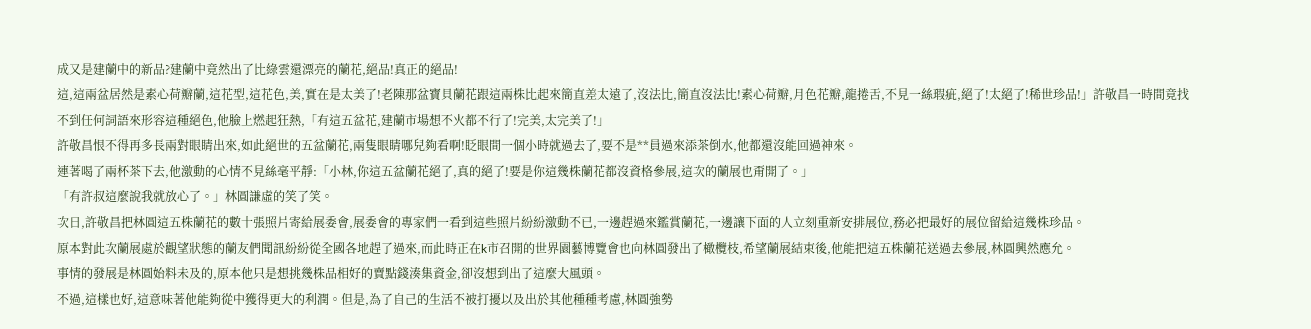成又是建蘭中的新品?建蘭中竟然出了比綠雲還漂亮的蘭花,絕品!真正的絕品!
這,這兩盆居然是素心荷瓣蘭,這花型,這花色,美,實在是太美了!老陳那盆寶貝蘭花跟這兩株比起來簡直差太遠了,沒法比,簡直沒法比!素心荷瓣,月色花瓣,龍捲舌,不見一絲瑕疵,絕了!太絕了!稀世珍品!」許敬昌一時間竟找不到任何詞語來形容這種絕色,他臉上燃起狂熱,「有這五盆花,建蘭市場想不火都不行了!完美,太完美了!」
許敬昌恨不得再多長兩對眼睛出來,如此絕世的五盆蘭花,兩隻眼睛哪兒夠看啊!眨眼間一個小時就過去了,要不是**員過來添茶倒水,他都還沒能回過神來。
連著喝了兩杯茶下去,他激動的心情不見絲毫平靜:「小林,你這五盆蘭花絕了,真的絕了!要是你這幾株蘭花都沒資格參展,這次的蘭展也甭開了。」
「有許叔這麼說我就放心了。」林圓謙虛的笑了笑。
次日,許敬昌把林圓這五株蘭花的數十張照片寄給展委會,展委會的專家們一看到這些照片紛紛激動不已,一邊趕過來鑑賞蘭花,一邊讓下面的人立刻重新安排展位,務必把最好的展位留給這幾株珍品。
原本對此次蘭展處於觀望狀態的蘭友們聞訊紛紛從全國各地趕了過來,而此時正在k市召開的世界園藝博覽會也向林圓發出了橄欖枝,希望蘭展結束後,他能把這五株蘭花送過去參展,林圓興然應允。
事情的發展是林圓始料未及的,原本他只是想挑幾株品相好的賣點錢湊集資金,卻沒想到出了這麼大風頭。
不過,這樣也好,這意味著他能夠從中獲得更大的利潤。但是,為了自己的生活不被打擾以及出於其他種種考慮,林圓強勢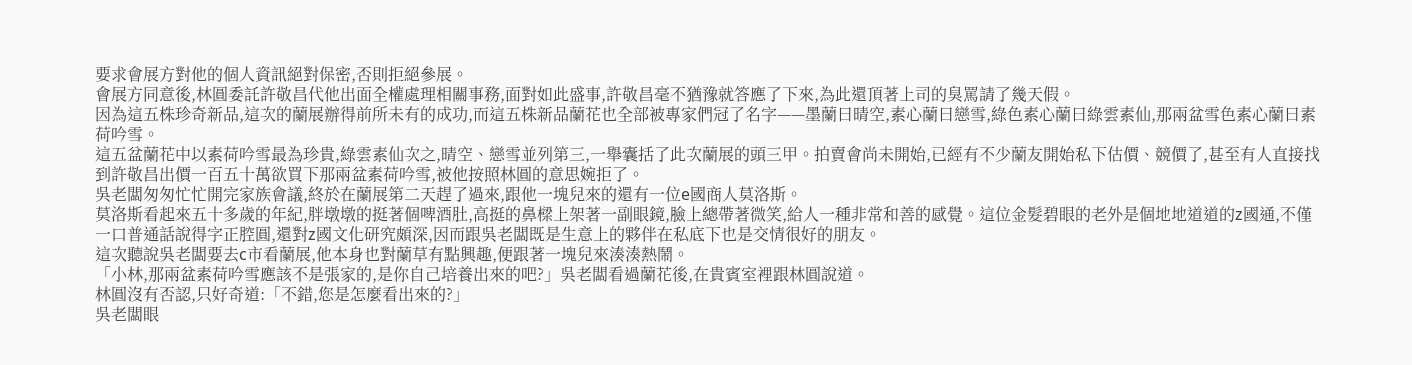要求會展方對他的個人資訊絕對保密,否則拒絕參展。
會展方同意後,林圓委託許敬昌代他出面全權處理相關事務,面對如此盛事,許敬昌毫不猶豫就答應了下來,為此還頂著上司的臭罵請了幾天假。
因為這五株珍奇新品,這次的蘭展辦得前所未有的成功,而這五株新品蘭花也全部被專家們冠了名字——墨蘭曰晴空,素心蘭曰戀雪,綠色素心蘭曰綠雲素仙,那兩盆雪色素心蘭曰素荷吟雪。
這五盆蘭花中以素荷吟雪最為珍貴,綠雲素仙次之,晴空、戀雪並列第三,一舉囊括了此次蘭展的頭三甲。拍賣會尚未開始,已經有不少蘭友開始私下估價、競價了,甚至有人直接找到許敬昌出價一百五十萬欲買下那兩盆素荷吟雪,被他按照林圓的意思婉拒了。
吳老闆匆匆忙忙開完家族會議,終於在蘭展第二天趕了過來,跟他一塊兒來的還有一位e國商人莫洛斯。
莫洛斯看起來五十多歲的年紀,胖墩墩的挺著個啤酒肚,高挺的鼻樑上架著一副眼鏡,臉上總帶著微笑,給人一種非常和善的感覺。這位金髮碧眼的老外是個地地道道的z國通,不僅一口普通話說得字正腔圓,還對z國文化研究頗深,因而跟吳老闆既是生意上的夥伴在私底下也是交情很好的朋友。
這次聽說吳老闆要去c市看蘭展,他本身也對蘭草有點興趣,便跟著一塊兒來湊湊熱鬧。
「小林,那兩盆素荷吟雪應該不是張家的,是你自己培養出來的吧?」吳老闆看過蘭花後,在貴賓室裡跟林圓說道。
林圓沒有否認,只好奇道:「不錯,您是怎麼看出來的?」
吳老闆眼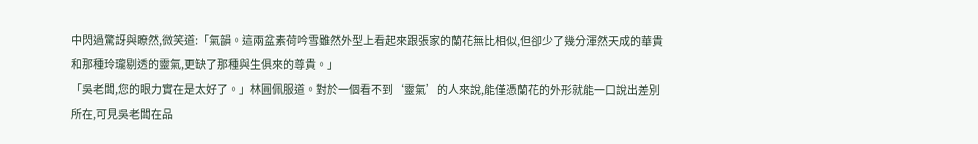中閃過驚訝與瞭然,微笑道:「氣韻。這兩盆素荷吟雪雖然外型上看起來跟張家的蘭花無比相似,但卻少了幾分渾然天成的華貴和那種玲瓏剔透的靈氣,更缺了那種與生俱來的尊貴。」
「吳老闆,您的眼力實在是太好了。」林圓佩服道。對於一個看不到‘靈氣’的人來說,能僅憑蘭花的外形就能一口說出差別所在,可見吳老闆在品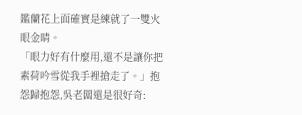鑑蘭花上面確實是練就了一雙火眼金睛。
「眼力好有什麼用,還不是讓你把素荷吟雪從我手裡搶走了。」抱怨歸抱怨,吳老闆還是很好奇: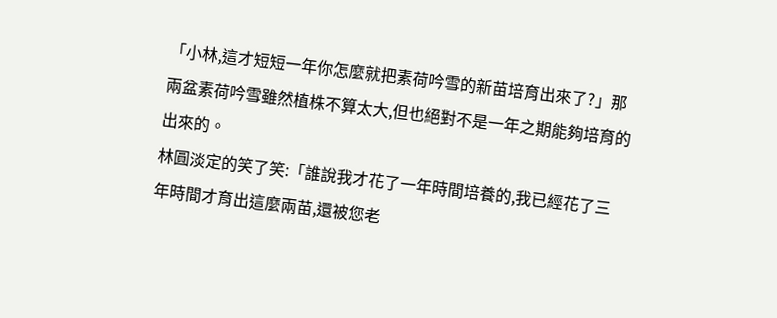「小林,這才短短一年你怎麼就把素荷吟雪的新苗培育出來了?」那兩盆素荷吟雪雖然植株不算太大,但也絕對不是一年之期能夠培育的出來的。
林圓淡定的笑了笑:「誰說我才花了一年時間培養的,我已經花了三年時間才育出這麼兩苗,還被您老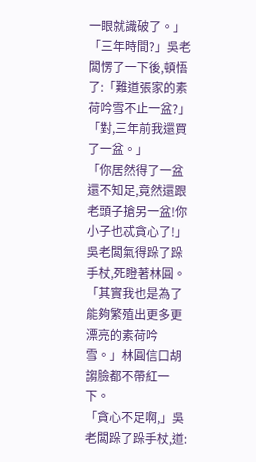一眼就識破了。」
「三年時間?」吳老闆愣了一下後,頓悟了:「難道張家的素荷吟雪不止一盆?」
「對,三年前我還買了一盆。」
「你居然得了一盆還不知足,竟然還跟老頭子搶另一盆!你小子也忒貪心了!」吳老闆氣得跺了跺手杖,死瞪著林圓。
「其實我也是為了能夠繁殖出更多更漂亮的素荷吟雪。」林圓信口胡謅臉都不帶紅一下。
「貪心不足啊,」吳老闆跺了跺手杖,道: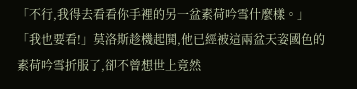「不行,我得去看看你手裡的另一盆素荷吟雪什麼樣。」
「我也要看!」莫洛斯趁機起鬨,他已經被這兩盆天姿國色的素荷吟雪折服了,卻不曾想世上竟然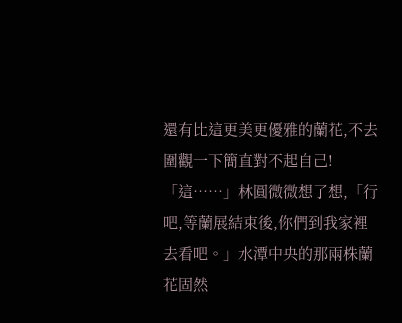還有比這更美更優雅的蘭花,不去圍觀一下簡直對不起自己!
「這……」林圓微微想了想,「行吧,等蘭展結束後,你們到我家裡去看吧。」水潭中央的那兩株蘭花固然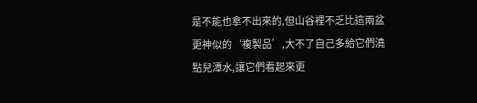是不能也拿不出來的,但山谷裡不乏比這兩盆更神似的‘複製品’,大不了自己多給它們澆點兒潭水,讓它們看起來更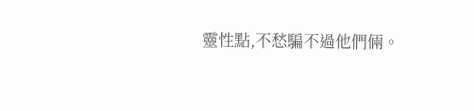靈性點,不愁騙不過他們倆。